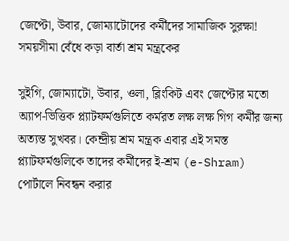জেপ্টো, উবার, জোম্যাটোদের কর্মীদের সামাজিক সুরক্ষা! সময়সীমা বেঁধে কড়া বার্তা শ্রম মন্ত্রকের

সুইগি, জোম্যাটো, উবার, ওলা, ব্লিংকিট এবং জেপ্টোর মতো অ্যাপ-ভিত্তিক প্ল্যাটফর্মগুলিতে কর্মরত লক্ষ লক্ষ গিগ কর্মীর জন্য অত্যন্ত সুখবর। কেন্দ্রীয় শ্রম মন্ত্রক এবার এই সমস্ত প্ল্যাটফর্মগুলিকে তাদের কর্মীদের ই-শ্রম (e-Shram) পোর্টালে নিবন্ধন করার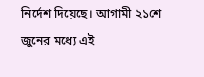নির্দেশ দিয়েছে। আগামী ২১শে জুনের মধ্যে এই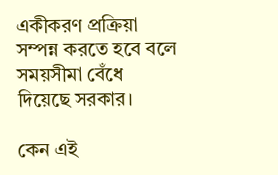একীকরণ প্রক্রিয়া সম্পন্ন করতে হবে বলে সময়সীমা বেঁধে দিয়েছে সরকার।

কেন এই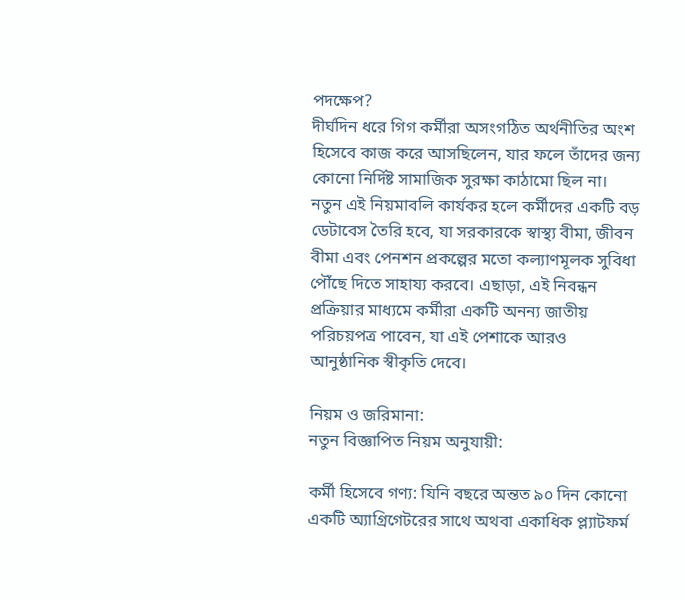পদক্ষেপ?
দীর্ঘদিন ধরে গিগ কর্মীরা অসংগঠিত অর্থনীতির অংশ হিসেবে কাজ করে আসছিলেন, যার ফলে তাঁদের জন্য কোনো নির্দিষ্ট সামাজিক সুরক্ষা কাঠামো ছিল না। নতুন এই নিয়মাবলি কার্যকর হলে কর্মীদের একটি বড় ডেটাবেস তৈরি হবে, যা সরকারকে স্বাস্থ্য বীমা, জীবন বীমা এবং পেনশন প্রকল্পের মতো কল্যাণমূলক সুবিধা পৌঁছে দিতে সাহায্য করবে। এছাড়া, এই নিবন্ধন প্রক্রিয়ার মাধ্যমে কর্মীরা একটি অনন্য জাতীয় পরিচয়পত্র পাবেন, যা এই পেশাকে আরও আনুষ্ঠানিক স্বীকৃতি দেবে।

নিয়ম ও জরিমানা:
নতুন বিজ্ঞাপিত নিয়ম অনুযায়ী:

কর্মী হিসেবে গণ্য: যিনি বছরে অন্তত ৯০ দিন কোনো একটি অ্যাগ্রিগেটরের সাথে অথবা একাধিক প্ল্যাটফর্ম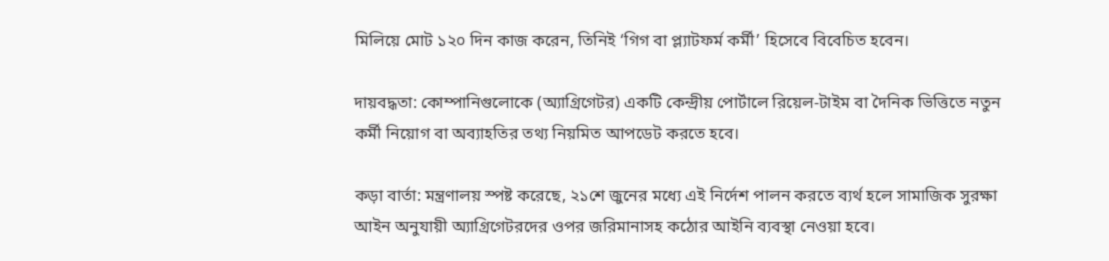মিলিয়ে মোট ১২০ দিন কাজ করেন, তিনিই ‘গিগ বা প্ল্যাটফর্ম কর্মী’ হিসেবে বিবেচিত হবেন।

দায়বদ্ধতা: কোম্পানিগুলোকে (অ্যাগ্রিগেটর) একটি কেন্দ্রীয় পোর্টালে রিয়েল-টাইম বা দৈনিক ভিত্তিতে নতুন কর্মী নিয়োগ বা অব্যাহতির তথ্য নিয়মিত আপডেট করতে হবে।

কড়া বার্তা: মন্ত্রণালয় স্পষ্ট করেছে, ২১শে জুনের মধ্যে এই নির্দেশ পালন করতে ব্যর্থ হলে সামাজিক সুরক্ষা আইন অনুযায়ী অ্যাগ্রিগেটরদের ওপর জরিমানাসহ কঠোর আইনি ব্যবস্থা নেওয়া হবে।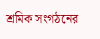শ্রমিক সংগঠনের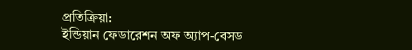প্রতিক্রিয়া:
ইন্ডিয়ান ফেডারেশন অফ অ্যাপ-বেসড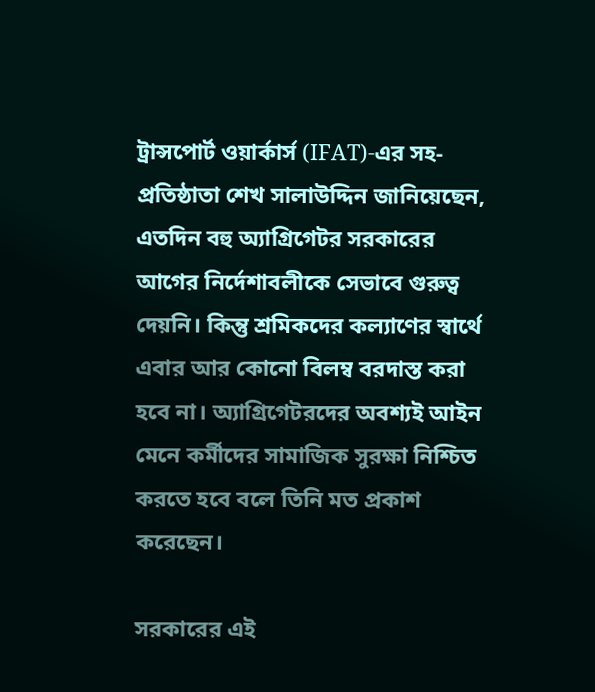ট্রান্সপোর্ট ওয়ার্কার্স (IFAT)-এর সহ-প্রতিষ্ঠাতা শেখ সালাউদ্দিন জানিয়েছেন, এতদিন বহু অ্যাগ্রিগেটর সরকারের আগের নির্দেশাবলীকে সেভাবে গুরুত্ব দেয়নি। কিন্তু শ্রমিকদের কল্যাণের স্বার্থে এবার আর কোনো বিলম্ব বরদাস্ত করা হবে না। অ্যাগ্রিগেটরদের অবশ্যই আইন মেনে কর্মীদের সামাজিক সুরক্ষা নিশ্চিত করতে হবে বলে তিনি মত প্রকাশ করেছেন।

সরকারের এই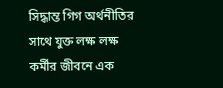সিদ্ধান্ত গিগ অর্থনীতির সাথে যুক্ত লক্ষ লক্ষ কর্মীর জীবনে এক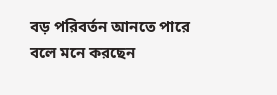বড় পরিবর্তন আনতে পারে বলে মনে করছেন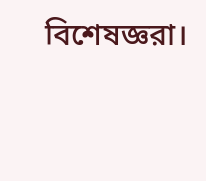বিশেষজ্ঞরা।